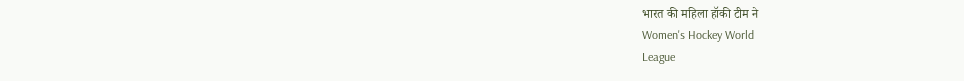भारत की महिला हॉकी टीम ने
Women's Hockey World
League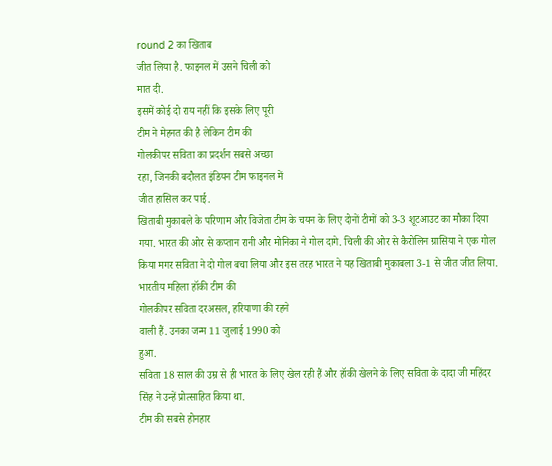round 2 का खिताब
जीत लिया है. फाइनल में उसने चिली को
मात दी.
इसमें कोई दो राय नहीं कि इसके लिए पूरी
टीम ने मेहनत की है लेकिन टीम की
गोलकीपर सविता का प्रदर्शन सबसे अच्छा
रहा, जिनकी बदौलत इंडियन टीम फाइनल में
जीत हासिल कर पाई.
खिताबी मुकाबले के परिणाम और विजेता टीम के चयन के लिए दोनों टीमों को 3-3 शूटआउट का मौका दिया गया. भारत की ओर से कप्तान रानी और मोनिका ने गोल दागे. चिली की ओर से कैरोलिन ग्रासिया ने एक गोल किया मगर सविता ने दो गोल बचा लिया और इस तरह भारत ने यह खिताबी मुकाबला 3-1 से जीत जीत लिया.
भारतीय महिला हॉकी टीम की
गोलकीपर सविता दरअसल, हरियाणा की रहने
वाली हैं. उनका जन्म 11 जुलाई 1990 को
हुआ.
सविता 18 साल की उम्र से ही भारत के लिए खेल रही हैं और हॉकी खेलने के लिए सविता के दादा जी महिंदर सिंह ने उन्हें प्रोत्साहित किया था.
टीम की सबसे होनहार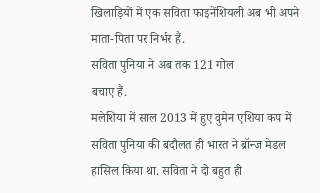खिलाड़ियों में एक सविता फाइनेंशियली अब भी अपने माता-पिता पर निर्भर हैं.
सविता पुनिया ने अब तक 121 गोल
बचाए हैं.
मलेशिया में साल 2013 में हुए वुमेन एशिया कप में सविता पुनिया की बदौलत ही भारत ने ब्रॉन्ज मेडल हासिल किया था. सविता ने दो बहुत ही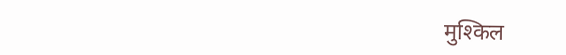मुश्किल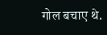गोल बचाए थे.